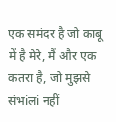एक समंदर है जो काबू में है मेरे, मैं और एक कतरा है, जो मुझसे संभiलi नहीं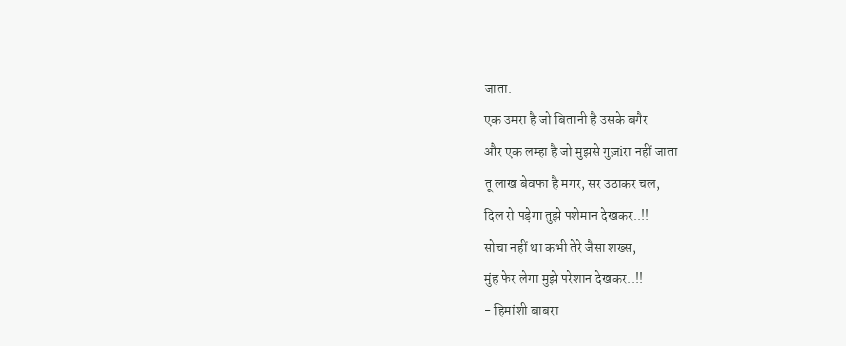जाता.
एक उमरा है जो बितानी है उसके बगैर
और एक लम्हा है जो मुझसे गुज़iरा नहीं जाता
तू लाख बेवफा है मगर, सर उठाकर चल,
दिल रो पड़ेगा तुझे पशेमान देखकर..!!
सोचा नहीं था कभी तेरे जैसा शख्स,
मुंह फेर लेगा मुझे परेशान देखकर..!!
- हिमांशी बाबरा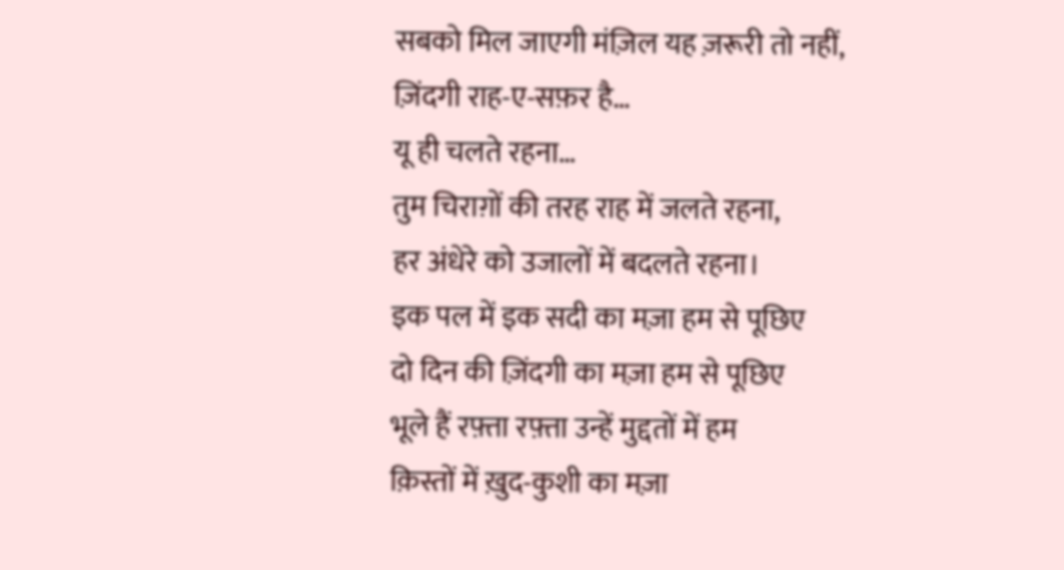सबको मिल जाएगी मंज़िल यह ज़रूरी तो नहीं,
ज़िंदगी राह-ए-सफ़र है…
यू ही चलते रहना…
तुम चिराग़ों की तरह राह में जलते रहना,
हर अंधेरे को उजालों में बदलते रहना।
इक पल में इक सदी का मज़ा हम से पूछिए
दो दिन की ज़िंदगी का मज़ा हम से पूछिए
भूले हैं रफ़्ता रफ़्ता उन्हें मुद्दतों में हम
क़िस्तों में ख़ुद-कुशी का मज़ा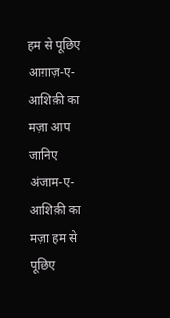हम से पूछिए
आग़ाज़-ए-आशिक़ी का मज़ा आप जानिए
अंजाम-ए-आशिक़ी का मज़ा हम से पूछिए